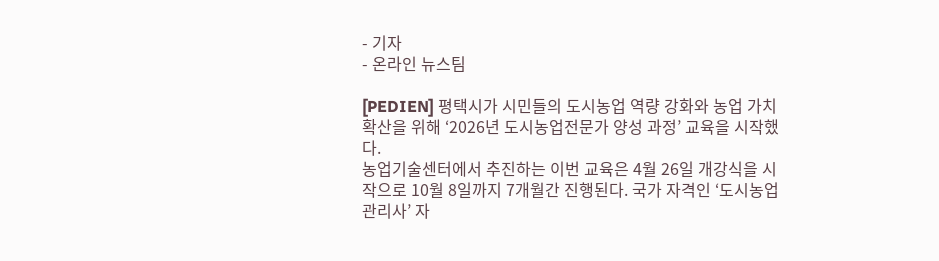- 기자
- 온라인 뉴스팀

[PEDIEN] 평택시가 시민들의 도시농업 역량 강화와 농업 가치 확산을 위해 ‘2026년 도시농업전문가 양성 과정’ 교육을 시작했다.
농업기술센터에서 추진하는 이번 교육은 4월 26일 개강식을 시작으로 10월 8일까지 7개월간 진행된다. 국가 자격인 ‘도시농업관리사’ 자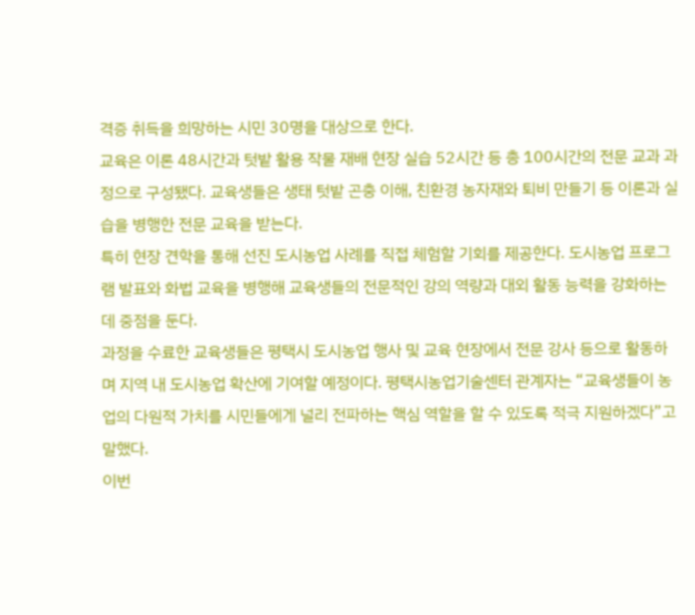격증 취득을 희망하는 시민 30명을 대상으로 한다.
교육은 이론 48시간과 텃밭 활용 작물 재배 현장 실습 52시간 등 총 100시간의 전문 교과 과정으로 구성됐다. 교육생들은 생태 텃밭 곤충 이해, 친환경 농자재와 퇴비 만들기 등 이론과 실습을 병행한 전문 교육을 받는다.
특히 현장 견학을 통해 선진 도시농업 사례를 직접 체험할 기회를 제공한다. 도시농업 프로그램 발표와 화법 교육을 병행해 교육생들의 전문적인 강의 역량과 대외 활동 능력을 강화하는 데 중점을 둔다.
과정을 수료한 교육생들은 평택시 도시농업 행사 및 교육 현장에서 전문 강사 등으로 활동하며 지역 내 도시농업 확산에 기여할 예정이다. 평택시농업기술센터 관계자는 “교육생들이 농업의 다원적 가치를 시민들에게 널리 전파하는 핵심 역할을 할 수 있도록 적극 지원하겠다”고 말했다.
이번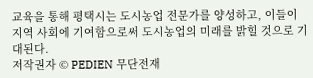교육을 통해 평택시는 도시농업 전문가를 양성하고, 이들이 지역 사회에 기여함으로써 도시농업의 미래를 밝힐 것으로 기대된다.
저작권자 © PEDIEN 무단전재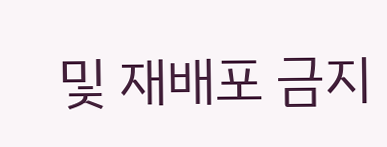및 재배포 금지